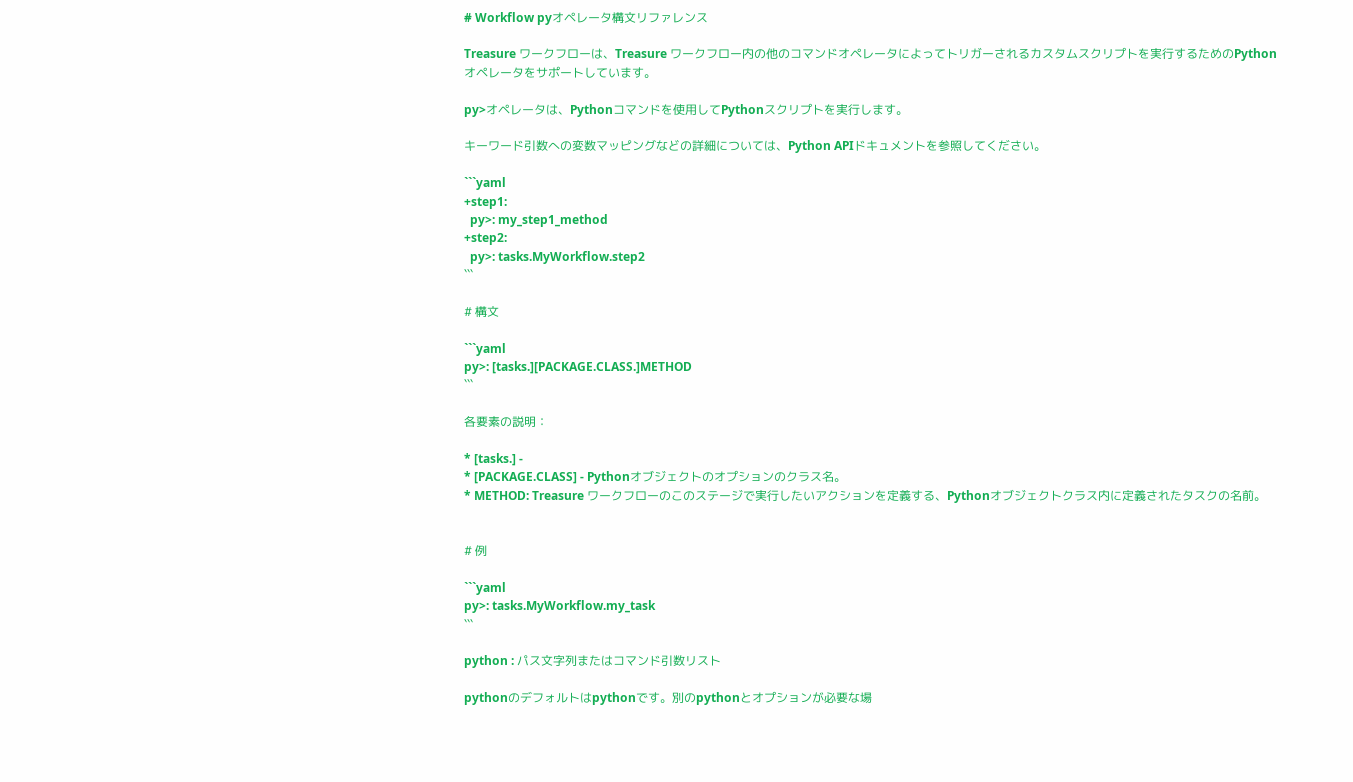# Workflow pyオペレータ構文リファレンス

Treasure ワークフローは、Treasure ワークフロー内の他のコマンドオペレータによってトリガーされるカスタムスクリプトを実行するためのPythonオペレータをサポートしています。

py>オペレータは、Pythonコマンドを使用してPythonスクリプトを実行します。

キーワード引数への変数マッピングなどの詳細については、Python APIドキュメントを参照してください。

```yaml
+step1:
  py>: my_step1_method
+step2:
  py>: tasks.MyWorkflow.step2
```

# 構文

```yaml
py>: [tasks.][PACKAGE.CLASS.]METHOD
```

各要素の説明：

* [tasks.] -
* [PACKAGE.CLASS] - Pythonオブジェクトのオプションのクラス名。
* METHOD: Treasure ワークフローのこのステージで実行したいアクションを定義する、Pythonオブジェクトクラス内に定義されたタスクの名前。


# 例

```yaml
py>: tasks.MyWorkflow.my_task
```

python : パス文字列またはコマンド引数リスト

pythonのデフォルトはpythonです。別のpythonとオプションが必要な場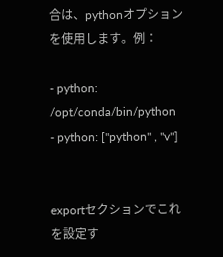合は、pythonオプションを使用します。例：

- python: /opt/conda/bin/python
- python: ["python" , "v"]


exportセクションでこれを設定す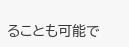ることも可能で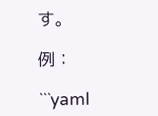す。

例：

```yaml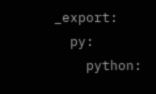_export:
  py:
    python: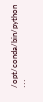/opt/conda/bin/python
```